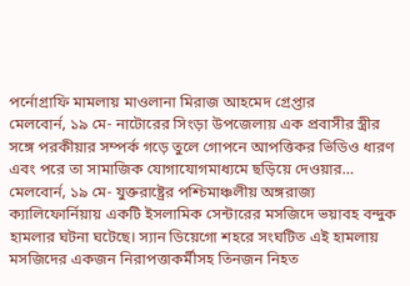পর্নোগ্রাফি মামলায় মাওলানা মিরাজ আহমেদ গ্রেপ্তার
মেলবোর্ন, ১৯ মে- নাটোরের সিংড়া উপজেলায় এক প্রবাসীর স্ত্রীর সঙ্গে পরকীয়ার সম্পর্ক গড়ে তুলে গোপনে আপত্তিকর ভিডিও ধারণ এবং পরে তা সামাজিক যোগাযোগমাধ্যমে ছড়িয়ে দেওয়ার…
মেলবোর্ন, ১৯ মে- যুক্তরাষ্ট্রের পশ্চিমাঞ্চলীয় অঙ্গরাজ্য ক্যালিফোর্নিয়ায় একটি ইসলামিক সেন্টারের মসজিদে ভয়াবহ বন্দুক হামলার ঘটনা ঘটেছে। স্যান ডিয়েগো শহরে সংঘটিত এই হামলায় মসজিদের একজন নিরাপত্তাকর্মীসহ তিনজন নিহত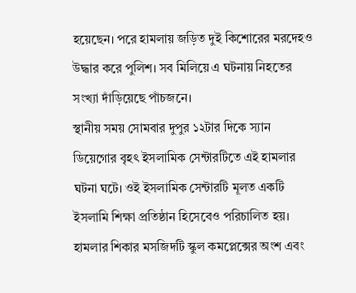হয়েছেন। পরে হামলায় জড়িত দুই কিশোরের মরদেহও উদ্ধার করে পুলিশ। সব মিলিয়ে এ ঘটনায় নিহতের সংখ্যা দাঁড়িয়েছে পাঁচজনে।
স্থানীয় সময় সোমবার দুপুর ১২টার দিকে স্যান ডিয়েগোর বৃহৎ ইসলামিক সেন্টারটিতে এই হামলার ঘটনা ঘটে। ওই ইসলামিক সেন্টারটি মূলত একটি ইসলামি শিক্ষা প্রতিষ্ঠান হিসেবেও পরিচালিত হয়। হামলার শিকার মসজিদটি স্কুল কমপ্লেক্সের অংশ এবং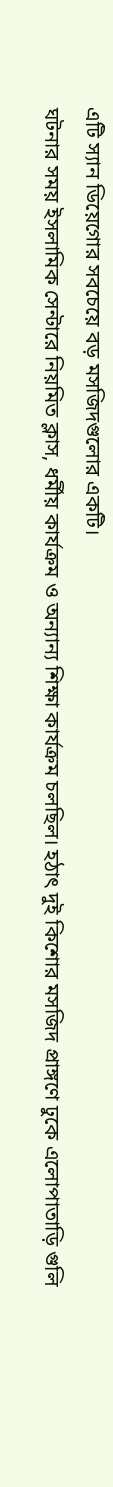এটি স্যান ডিয়েগোর সবচেয়ে বড় মসজিদগুলোর একটি।
ঘটনার সময় ইসলামিক সেন্টারে নিয়মিত ক্লাস, ধর্মীয় কার্যক্রম ও অন্যান্য শিক্ষা কার্যক্রম চলছিল। হঠাৎ দুই কিশোর মসজিদ প্রাঙ্গণে ঢুকে এলোপাতাড়ি গুলি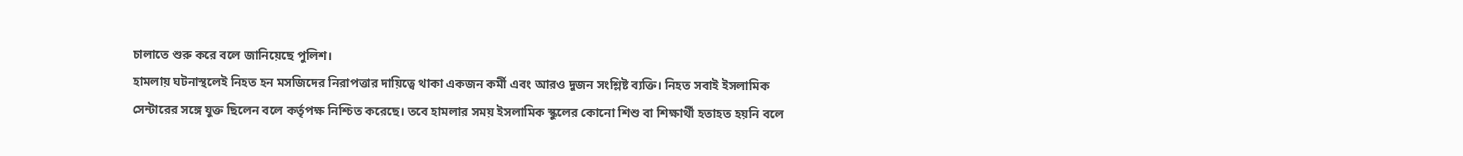চালাতে শুরু করে বলে জানিয়েছে পুলিশ।
হামলায় ঘটনাস্থলেই নিহত হন মসজিদের নিরাপত্তার দায়িত্বে থাকা একজন কর্মী এবং আরও দুজন সংশ্লিষ্ট ব্যক্তি। নিহত সবাই ইসলামিক সেন্টারের সঙ্গে যুক্ত ছিলেন বলে কর্তৃপক্ষ নিশ্চিত করেছে। তবে হামলার সময় ইসলামিক স্কুলের কোনো শিশু বা শিক্ষার্থী হতাহত হয়নি বলে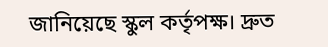জানিয়েছে স্কুল কর্তৃপক্ষ। দ্রুত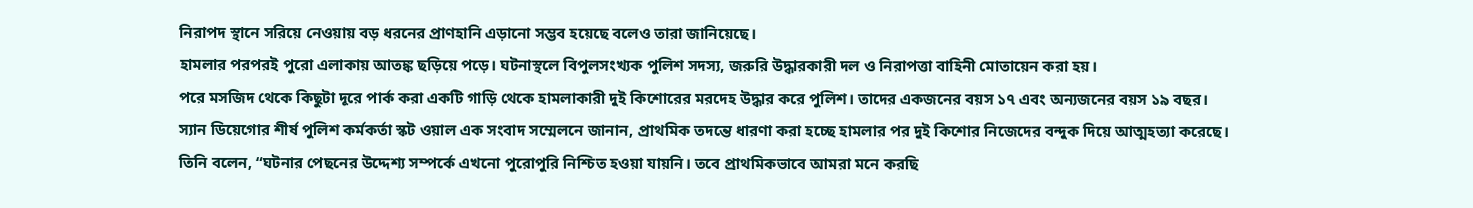নিরাপদ স্থানে সরিয়ে নেওয়ায় বড় ধরনের প্রাণহানি এড়ানো সম্ভব হয়েছে বলেও তারা জানিয়েছে।
হামলার পরপরই পুরো এলাকায় আতঙ্ক ছড়িয়ে পড়ে। ঘটনাস্থলে বিপুলসংখ্যক পুলিশ সদস্য, জরুরি উদ্ধারকারী দল ও নিরাপত্তা বাহিনী মোতায়েন করা হয়।
পরে মসজিদ থেকে কিছুটা দূরে পার্ক করা একটি গাড়ি থেকে হামলাকারী দুই কিশোরের মরদেহ উদ্ধার করে পুলিশ। তাদের একজনের বয়স ১৭ এবং অন্যজনের বয়স ১৯ বছর।
স্যান ডিয়েগোর শীর্ষ পুলিশ কর্মকর্তা স্কট ওয়াল এক সংবাদ সম্মেলনে জানান, প্রাথমিক তদন্তে ধারণা করা হচ্ছে হামলার পর দুই কিশোর নিজেদের বন্দুক দিয়ে আত্মহত্যা করেছে।
তিনি বলেন, “ঘটনার পেছনের উদ্দেশ্য সম্পর্কে এখনো পুরোপুরি নিশ্চিত হওয়া যায়নি। তবে প্রাথমিকভাবে আমরা মনে করছি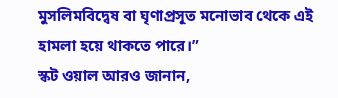মুসলিমবিদ্বেষ বা ঘৃণাপ্রসূত মনোভাব থেকে এই হামলা হয়ে থাকতে পারে।”
স্কট ওয়াল আরও জানান,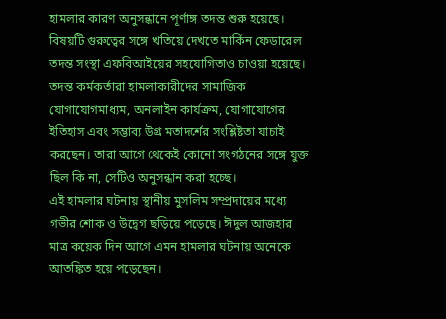হামলার কারণ অনুসন্ধানে পূর্ণাঙ্গ তদন্ত শুরু হয়েছে। বিষয়টি গুরুত্বের সঙ্গে খতিয়ে দেখতে মার্কিন ফেডারেল তদন্ত সংস্থা এফবিআইয়ের সহযোগিতাও চাওয়া হয়েছে।
তদন্ত কর্মকর্তারা হামলাকারীদের সামাজিক যোগাযোগমাধ্যম, অনলাইন কার্যক্রম, যোগাযোগের ইতিহাস এবং সম্ভাব্য উগ্র মতাদর্শের সংশ্লিষ্টতা যাচাই করছেন। তারা আগে থেকেই কোনো সংগঠনের সঙ্গে যুক্ত ছিল কি না, সেটিও অনুসন্ধান করা হচ্ছে।
এই হামলার ঘটনায় স্থানীয় মুসলিম সম্প্রদায়ের মধ্যে গভীর শোক ও উদ্বেগ ছড়িয়ে পড়েছে। ঈদুল আজহার মাত্র কয়েক দিন আগে এমন হামলার ঘটনায় অনেকে আতঙ্কিত হয়ে পড়েছেন।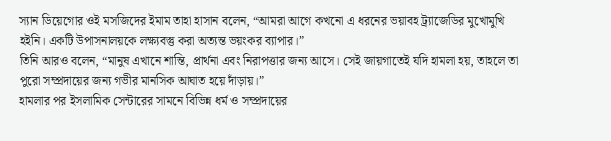স্যান ডিয়েগোর ওই মসজিদের ইমাম তাহা হাসান বলেন, “আমরা আগে কখনো এ ধরনের ভয়াবহ ট্র্যাজেডির মুখোমুখি হইনি। একটি উপাসনালয়কে লক্ষ্যবস্তু করা অত্যন্ত ভয়ংকর ব্যাপার।”
তিনি আরও বলেন, “মানুষ এখানে শান্তি, প্রার্থনা এবং নিরাপত্তার জন্য আসে। সেই জায়গাতেই যদি হামলা হয়, তাহলে তা পুরো সম্প্রদায়ের জন্য গভীর মানসিক আঘাত হয়ে দাঁড়ায়।”
হামলার পর ইসলামিক সেন্টারের সামনে বিভিন্ন ধর্ম ও সম্প্রদায়ের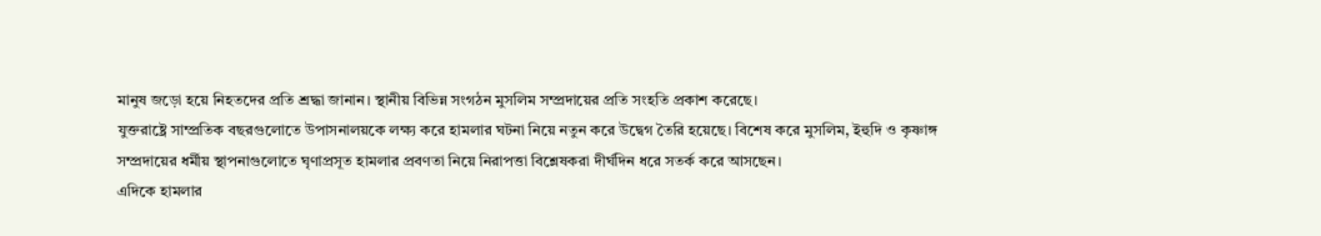মানুষ জড়ো হয়ে নিহতদের প্রতি শ্রদ্ধা জানান। স্থানীয় বিভিন্ন সংগঠন মুসলিম সম্প্রদায়ের প্রতি সংহতি প্রকাশ করেছে।
যুক্তরাষ্ট্রে সাম্প্রতিক বছরগুলোতে উপাসনালয়কে লক্ষ্য করে হামলার ঘটনা নিয়ে নতুন করে উদ্বেগ তৈরি হয়েছে। বিশেষ করে মুসলিম, ইহুদি ও কৃষ্ণাঙ্গ সম্প্রদায়ের ধর্মীয় স্থাপনাগুলোতে ঘৃণাপ্রসূত হামলার প্রবণতা নিয়ে নিরাপত্তা বিশ্লেষকরা দীর্ঘদিন ধরে সতর্ক করে আসছেন।
এদিকে হামলার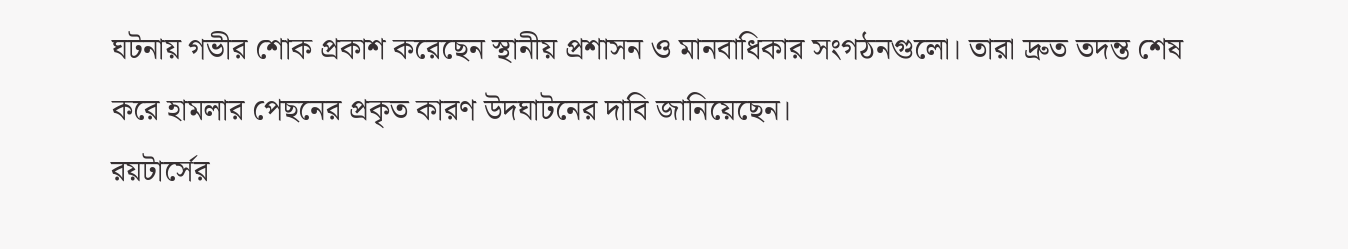ঘটনায় গভীর শোক প্রকাশ করেছেন স্থানীয় প্রশাসন ও মানবাধিকার সংগঠনগুলো। তারা দ্রুত তদন্ত শেষ করে হামলার পেছনের প্রকৃত কারণ উদঘাটনের দাবি জানিয়েছেন।
রয়টার্সের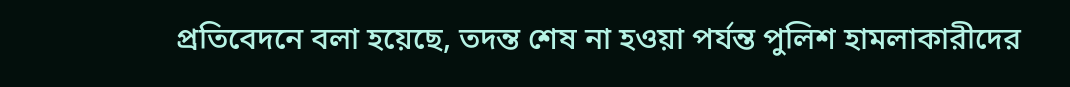প্রতিবেদনে বলা হয়েছে, তদন্ত শেষ না হওয়া পর্যন্ত পুলিশ হামলাকারীদের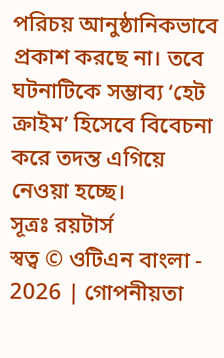পরিচয় আনুষ্ঠানিকভাবে প্রকাশ করছে না। তবে ঘটনাটিকে সম্ভাব্য ‘হেট ক্রাইম’ হিসেবে বিবেচনা করে তদন্ত এগিয়ে নেওয়া হচ্ছে।
সূত্রঃ রয়টার্স
স্বত্ব © ওটিএন বাংলা - 2026 | গোপনীয়তা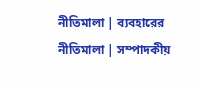নীতিমালা | ব্যবহারের নীতিমালা | সম্পাদকীয়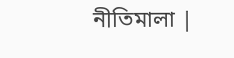নীতিমালা |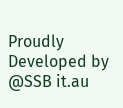Proudly Developed by @SSB it.au